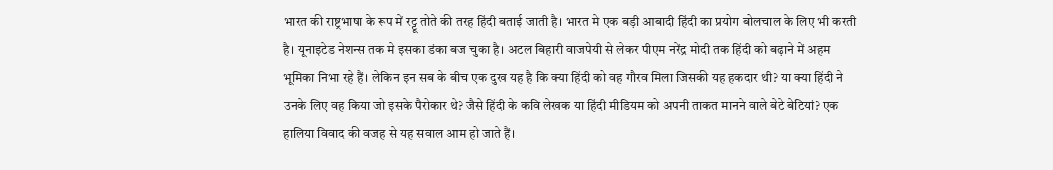भारत की राष्ट्रभाषा के रूप में रट्टू तोते की तरह हिंदी बताई जाती है। भारत मे एक बड़ी आबादी हिंदी का प्रयोग बोलचाल के लिए भी करती है। यूनाइटेड नेशन्स तक मे इसका डंका बज चुका है। अटल बिहारी वाजपेयी से लेकर पीएम नरेंद्र मोदी तक हिंदी को बढ़ाने में अहम भूमिका निभा रहे हैं। लेकिन इन सब के बीच एक दुख यह है कि क्या हिंदी को वह गौरव मिला जिसकी यह हकदार थी? या क्या हिंदी ने उनके लिए वह किया जो इसके पैरोकार थे? जैसे हिंदी के कवि लेखक या हिंदी मीडियम को अपनी ताकत मानने वाले बेटे बेटियां? एक हालिया विवाद की वजह से यह सवाल आम हो जाते हैं।